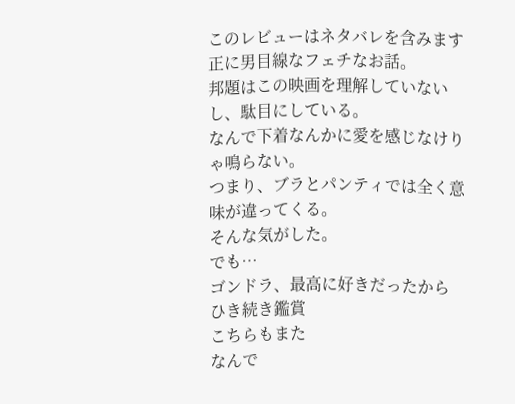このレビューはネタバレを含みます
正に男目線なフェチなお話。
邦題はこの映画を理解していないし、駄目にしている。
なんで下着なんかに愛を感じなけりゃ鳴らない。
つまり、ブラとパンティでは全く意味が違ってくる。
そんな気がした。
でも…
ゴンドラ、最高に好きだったから
ひき続き鑑賞
こちらもまた
なんで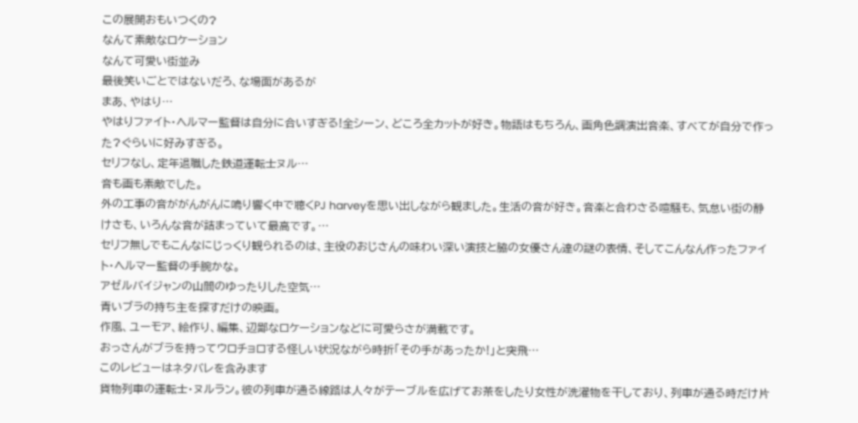この展開おもいつくの?
なんて素敵なロケーション
なんて可愛い街並み
最後笑いごとではないだろ、な場面があるが
まあ、やはり…
やはりファイト・ヘルマー監督は自分に合いすぎる!全シーン、どころ全カットが好き。物語はもちろん、画角色調演出音楽、すべてが自分で作った?ぐらいに好みすぎる。
セリフなし、定年退職した鉄道運転士ヌル…
音も画も素敵でした。
外の工事の音ががんがんに鳴り響く中で聴くPJ harveyを思い出しながら観ました。生活の音が好き。音楽と合わさる喧騒も、気怠い街の静けさも、いろんな音が詰まっていて最高です。…
セリフ無しでもこんなにじっくり観られるのは、主役のおじさんの味わい深い演技と脇の女優さん達の謎の表情、そしてこんなん作ったファイト・ヘルマー監督の手腕かな。
アゼルバイジャンの山間のゆったりした空気…
青いブラの持ち主を探すだけの映画。
作風、ユーモア、絵作り、編集、辺鄙なロケーションなどに可愛らさが満載です。
おっさんがブラを持ってウロチョロする怪しい状況ながら時折「その手があったか!」と突飛…
このレビューはネタバレを含みます
貨物列車の運転士・ヌルラン。彼の列車が通る線路は人々がテーブルを広げてお茶をしたり女性が洗濯物を干しており、列車が通る時だけ片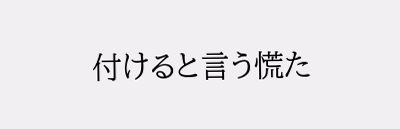付けると言う慌た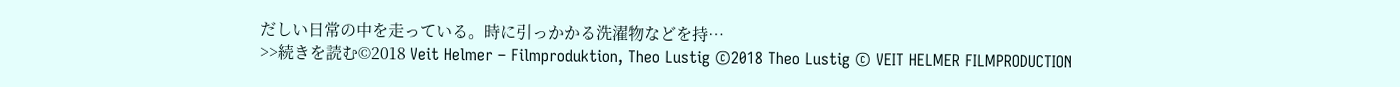だしい日常の中を走っている。時に引っかかる洗濯物などを持…
>>続きを読む©2018 Veit Helmer – Filmproduktion, Theo Lustig ©2018 Theo Lustig © VEIT HELMER FILMPRODUCTION